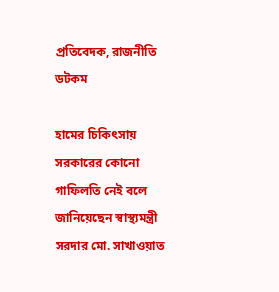প্রতিবেদক, রাজনীতি ডটকম

হামের চিকিৎসায় সরকারের কোনো গাফিলতি নেই বলে জানিয়েছেন স্বাস্থ্যমন্ত্রী সরদার মো. সাখাওয়াত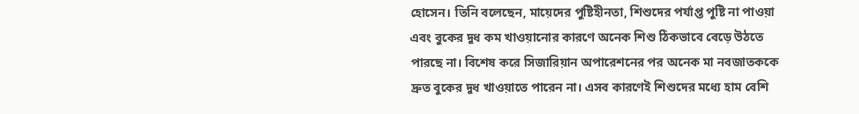হোসেন। তিনি বলেছেন, মায়েদের পুষ্টিহীনতা, শিশুদের পর্যাপ্ত পুষ্টি না পাওয়া এবং বুকের দুধ কম খাওয়ানোর কারণে অনেক শিশু ঠিকভাবে বেড়ে উঠতে পারছে না। বিশেষ করে সিজারিয়ান অপারেশনের পর অনেক মা নবজাতককে দ্রুত বুকের দুধ খাওয়াতে পারেন না। এসব কারণেই শিশুদের মধ্যে হাম বেশি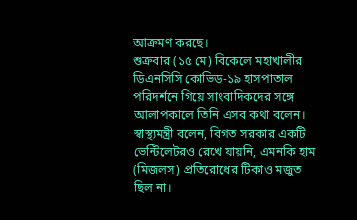আক্রমণ করছে।
শুক্রবার (১৫ মে) বিকেলে মহাখালীর ডিএনসিসি কোভিড-১৯ হাসপাতাল পরিদর্শনে গিয়ে সাংবাদিকদের সঙ্গে আলাপকালে তিনি এসব কথা বলেন।
স্বাস্থ্যমন্ত্রী বলেন, বিগত সরকার একটি ভেন্টিলেটরও রেখে যায়নি, এমনকি হাম (মিজলস) প্রতিরোধের টিকাও মজুত ছিল না।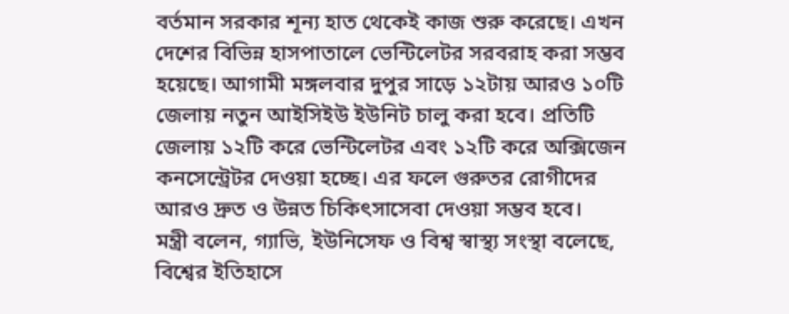বর্তমান সরকার শূন্য হাত থেকেই কাজ শুরু করেছে। এখন দেশের বিভিন্ন হাসপাতালে ভেন্টিলেটর সরবরাহ করা সম্ভব হয়েছে। আগামী মঙ্গলবার দুপুর সাড়ে ১২টায় আরও ১০টি জেলায় নতুন আইসিইউ ইউনিট চালু করা হবে। প্রতিটি জেলায় ১২টি করে ভেন্টিলেটর এবং ১২টি করে অক্সিজেন কনসেন্ট্রেটর দেওয়া হচ্ছে। এর ফলে গুরুতর রোগীদের আরও দ্রুত ও উন্নত চিকিৎসাসেবা দেওয়া সম্ভব হবে।
মন্ত্রী বলেন, গ্যাভি, ইউনিসেফ ও বিশ্ব স্বাস্থ্য সংস্থা বলেছে, বিশ্বের ইতিহাসে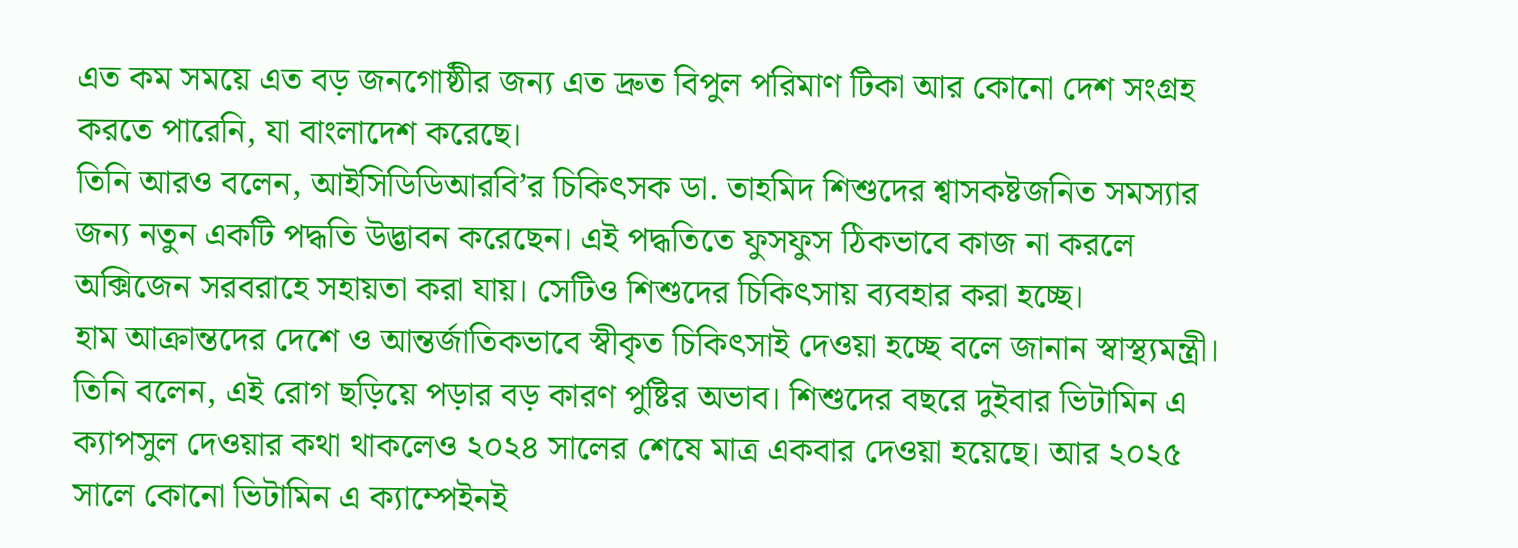এত কম সময়ে এত বড় জনগোষ্ঠীর জন্য এত দ্রুত বিপুল পরিমাণ টিকা আর কোনো দেশ সংগ্রহ করতে পারেনি, যা বাংলাদেশ করেছে।
তিনি আরও বলেন, আইসিডিডিআরবি’র চিকিৎসক ডা. তাহমিদ শিশুদের শ্বাসকষ্টজনিত সমস্যার জন্য নতুন একটি পদ্ধতি উদ্ভাবন করেছেন। এই পদ্ধতিতে ফুসফুস ঠিকভাবে কাজ না করলে অক্সিজেন সরবরাহে সহায়তা করা যায়। সেটিও শিশুদের চিকিৎসায় ব্যবহার করা হচ্ছে।
হাম আক্রান্তদের দেশে ও আন্তর্জাতিকভাবে স্বীকৃত চিকিৎসাই দেওয়া হচ্ছে বলে জানান স্বাস্থ্যমন্ত্রী। তিনি বলেন, এই রোগ ছড়িয়ে পড়ার বড় কারণ পুষ্টির অভাব। শিশুদের বছরে দুইবার ভিটামিন এ ক্যাপসুল দেওয়ার কথা থাকলেও ২০২৪ সালের শেষে মাত্র একবার দেওয়া হয়েছে। আর ২০২৫ সালে কোনো ভিটামিন এ ক্যাম্পেইনই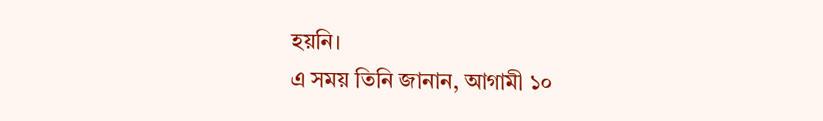হয়নি।
এ সময় তিনি জানান, আগামী ১০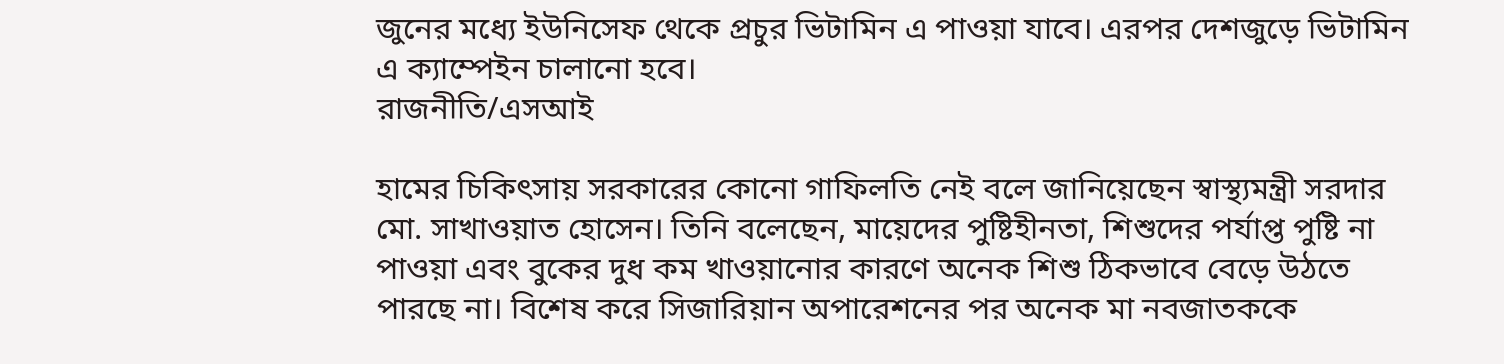জুনের মধ্যে ইউনিসেফ থেকে প্রচুর ভিটামিন এ পাওয়া যাবে। এরপর দেশজুড়ে ভিটামিন এ ক্যাম্পেইন চালানো হবে।
রাজনীতি/এসআই

হামের চিকিৎসায় সরকারের কোনো গাফিলতি নেই বলে জানিয়েছেন স্বাস্থ্যমন্ত্রী সরদার মো. সাখাওয়াত হোসেন। তিনি বলেছেন, মায়েদের পুষ্টিহীনতা, শিশুদের পর্যাপ্ত পুষ্টি না পাওয়া এবং বুকের দুধ কম খাওয়ানোর কারণে অনেক শিশু ঠিকভাবে বেড়ে উঠতে পারছে না। বিশেষ করে সিজারিয়ান অপারেশনের পর অনেক মা নবজাতককে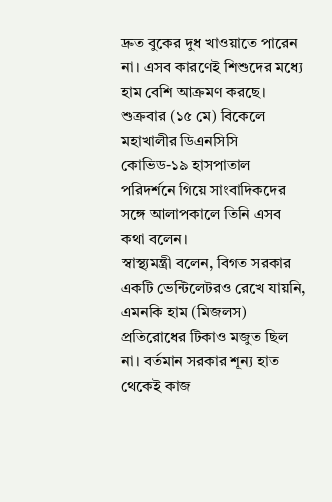দ্রুত বুকের দুধ খাওয়াতে পারেন না। এসব কারণেই শিশুদের মধ্যে হাম বেশি আক্রমণ করছে।
শুক্রবার (১৫ মে) বিকেলে মহাখালীর ডিএনসিসি কোভিড-১৯ হাসপাতাল পরিদর্শনে গিয়ে সাংবাদিকদের সঙ্গে আলাপকালে তিনি এসব কথা বলেন।
স্বাস্থ্যমন্ত্রী বলেন, বিগত সরকার একটি ভেন্টিলেটরও রেখে যায়নি, এমনকি হাম (মিজলস) প্রতিরোধের টিকাও মজুত ছিল না। বর্তমান সরকার শূন্য হাত থেকেই কাজ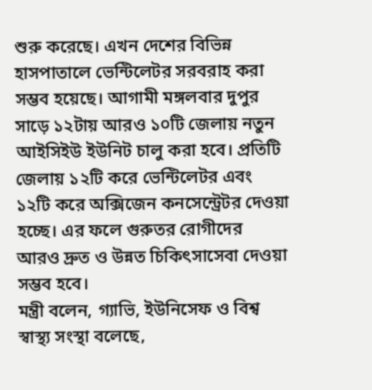শুরু করেছে। এখন দেশের বিভিন্ন হাসপাতালে ভেন্টিলেটর সরবরাহ করা সম্ভব হয়েছে। আগামী মঙ্গলবার দুপুর সাড়ে ১২টায় আরও ১০টি জেলায় নতুন আইসিইউ ইউনিট চালু করা হবে। প্রতিটি জেলায় ১২টি করে ভেন্টিলেটর এবং ১২টি করে অক্সিজেন কনসেন্ট্রেটর দেওয়া হচ্ছে। এর ফলে গুরুতর রোগীদের আরও দ্রুত ও উন্নত চিকিৎসাসেবা দেওয়া সম্ভব হবে।
মন্ত্রী বলেন, গ্যাভি, ইউনিসেফ ও বিশ্ব স্বাস্থ্য সংস্থা বলেছে,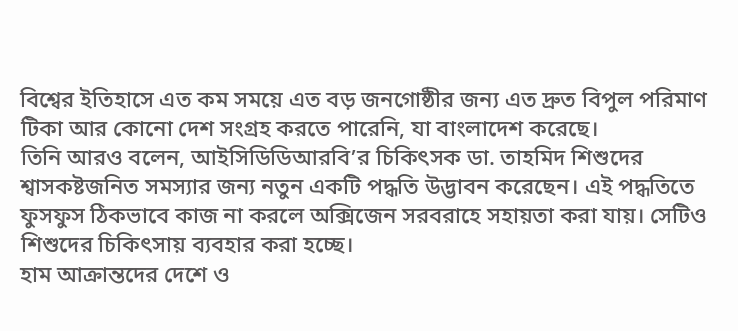বিশ্বের ইতিহাসে এত কম সময়ে এত বড় জনগোষ্ঠীর জন্য এত দ্রুত বিপুল পরিমাণ টিকা আর কোনো দেশ সংগ্রহ করতে পারেনি, যা বাংলাদেশ করেছে।
তিনি আরও বলেন, আইসিডিডিআরবি’র চিকিৎসক ডা. তাহমিদ শিশুদের শ্বাসকষ্টজনিত সমস্যার জন্য নতুন একটি পদ্ধতি উদ্ভাবন করেছেন। এই পদ্ধতিতে ফুসফুস ঠিকভাবে কাজ না করলে অক্সিজেন সরবরাহে সহায়তা করা যায়। সেটিও শিশুদের চিকিৎসায় ব্যবহার করা হচ্ছে।
হাম আক্রান্তদের দেশে ও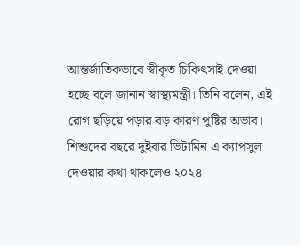আন্তর্জাতিকভাবে স্বীকৃত চিকিৎসাই দেওয়া হচ্ছে বলে জানান স্বাস্থ্যমন্ত্রী। তিনি বলেন, এই রোগ ছড়িয়ে পড়ার বড় কারণ পুষ্টির অভাব। শিশুদের বছরে দুইবার ভিটামিন এ ক্যাপসুল দেওয়ার কথা থাকলেও ২০২৪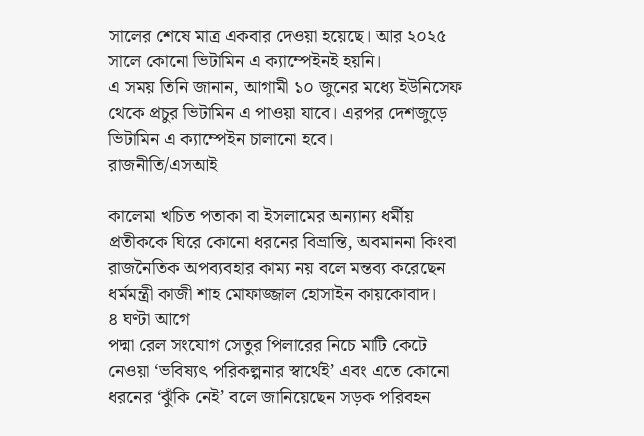সালের শেষে মাত্র একবার দেওয়া হয়েছে। আর ২০২৫ সালে কোনো ভিটামিন এ ক্যাম্পেইনই হয়নি।
এ সময় তিনি জানান, আগামী ১০ জুনের মধ্যে ইউনিসেফ থেকে প্রচুর ভিটামিন এ পাওয়া যাবে। এরপর দেশজুড়ে ভিটামিন এ ক্যাম্পেইন চালানো হবে।
রাজনীতি/এসআই

কালেমা খচিত পতাকা বা ইসলামের অন্যান্য ধর্মীয় প্রতীককে ঘিরে কোনো ধরনের বিভ্রান্তি, অবমাননা কিংবা রাজনৈতিক অপব্যবহার কাম্য নয় বলে মন্তব্য করেছেন ধর্মমন্ত্রী কাজী শাহ মোফাজ্জাল হোসাইন কায়কোবাদ।
৪ ঘণ্টা আগে
পদ্মা রেল সংযোগ সেতুর পিলারের নিচে মাটি কেটে নেওয়া ‘ভবিষ্যৎ পরিকল্পনার স্বার্থেই’ এবং এতে কোনো ধরনের ‘ঝুঁকি নেই’ বলে জানিয়েছেন সড়ক পরিবহন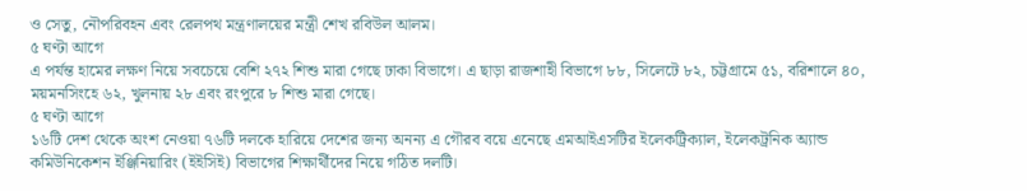ও সেতু, নৌপরিবহন এবং রেলপথ মন্ত্রণালয়ের মন্ত্রী শেখ রবিউল আলম।
৫ ঘণ্টা আগে
এ পর্যন্ত হামের লক্ষণ নিয়ে সবচেয়ে বেশি ২৭২ শিশু মারা গেছে ঢাকা বিভাগে। এ ছাড়া রাজশাহী বিভাগে ৮৮, সিলেটে ৮২, চট্টগ্রামে ৫১, বরিশালে ৪০, ময়মনসিংহে ৬২, খুলনায় ২৮ এবং রংপুরে ৮ শিশু মারা গেছে।
৫ ঘণ্টা আগে
১৬টি দেশ থেকে অংশ নেওয়া ৭৬টি দলকে হারিয়ে দেশের জন্য অনন্য এ গৌরব বয়ে এনেছে এমআইএসটির ইলেকট্রিক্যাল, ইলেকট্রনিক অ্যান্ড কমিউনিকেশন ইঞ্জিনিয়ারিং (ইইসিই) বিভাগের শিক্ষার্থীদের নিয়ে গঠিত দলটি।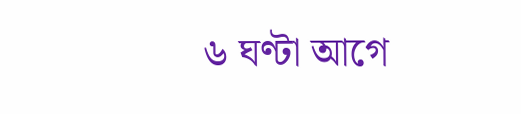৬ ঘণ্টা আগে